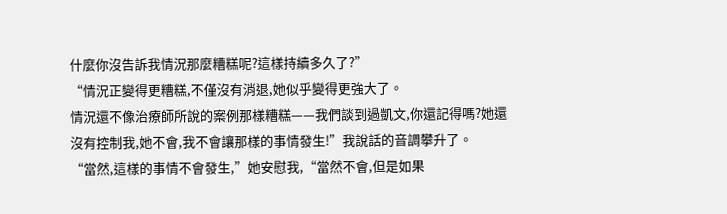什麼你沒告訴我情況那麼糟糕呢?這樣持續多久了?”
“情況正變得更糟糕,不僅沒有消退,她似乎變得更強大了。
情況還不像治療師所說的案例那樣糟糕——我們談到過凱文,你還記得嗎?她還沒有控制我,她不會,我不會讓那樣的事情發生!”我說話的音調攀升了。
“當然,這樣的事情不會發生,”她安慰我,“當然不會,但是如果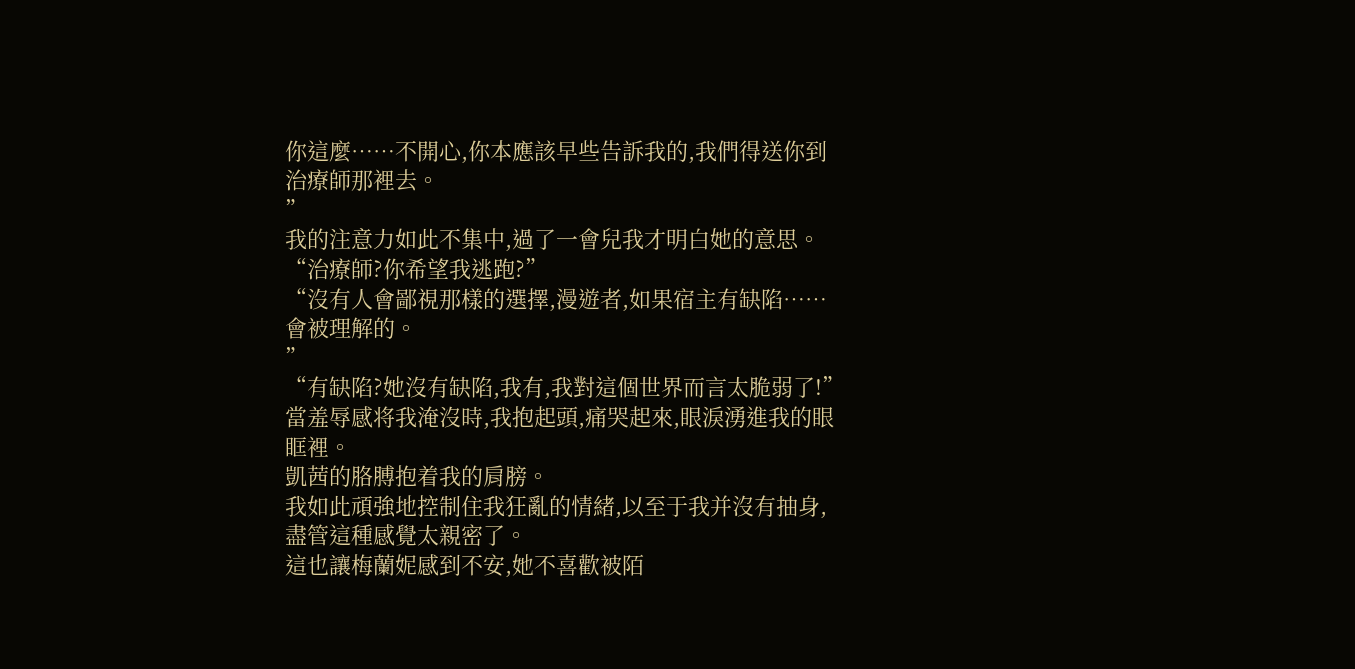你這麼……不開心,你本應該早些告訴我的,我們得送你到治療師那裡去。
”
我的注意力如此不集中,過了一會兒我才明白她的意思。
“治療師?你希望我逃跑?”
“沒有人會鄙視那樣的選擇,漫遊者,如果宿主有缺陷……會被理解的。
”
“有缺陷?她沒有缺陷,我有,我對這個世界而言太脆弱了!”當羞辱感将我淹沒時,我抱起頭,痛哭起來,眼淚湧進我的眼眶裡。
凱茜的胳膊抱着我的肩膀。
我如此頑強地控制住我狂亂的情緒,以至于我并沒有抽身,盡管這種感覺太親密了。
這也讓梅蘭妮感到不安,她不喜歡被陌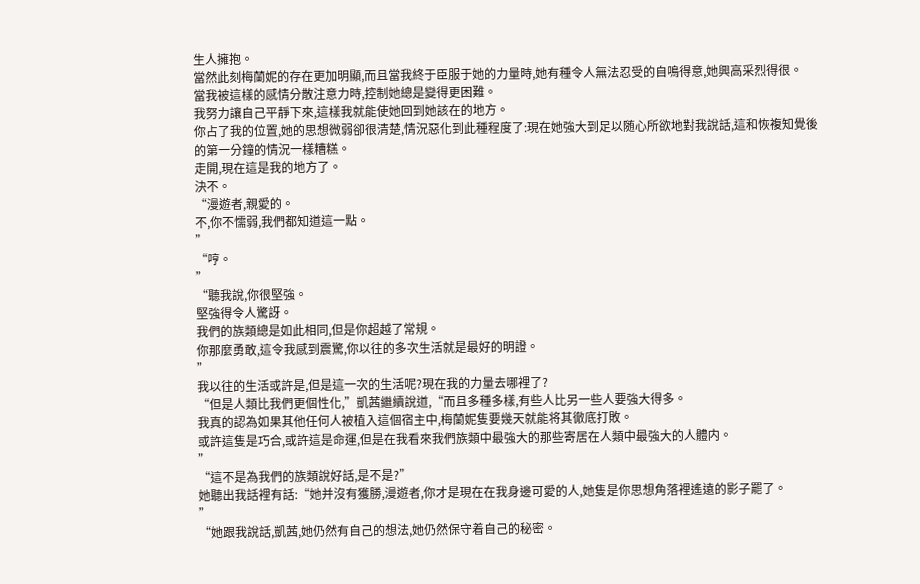生人擁抱。
當然此刻梅蘭妮的存在更加明顯,而且當我終于臣服于她的力量時,她有種令人無法忍受的自鳴得意,她興高采烈得很。
當我被這樣的感情分散注意力時,控制她總是變得更困難。
我努力讓自己平靜下來,這樣我就能使她回到她該在的地方。
你占了我的位置,她的思想微弱卻很清楚,情況惡化到此種程度了:現在她強大到足以随心所欲地對我說話,這和恢複知覺後的第一分鐘的情況一樣糟糕。
走開,現在這是我的地方了。
決不。
“漫遊者,親愛的。
不,你不懦弱,我們都知道這一點。
”
“哼。
”
“聽我說,你很堅強。
堅強得令人驚訝。
我們的族類總是如此相同,但是你超越了常規。
你那麼勇敢,這令我感到震驚,你以往的多次生活就是最好的明證。
”
我以往的生活或許是,但是這一次的生活呢?現在我的力量去哪裡了?
“但是人類比我們更個性化,”凱茜繼續說道,“而且多種多樣,有些人比另一些人要強大得多。
我真的認為如果其他任何人被植入這個宿主中,梅蘭妮隻要幾天就能将其徹底打敗。
或許這隻是巧合,或許這是命運,但是在我看來我們族類中最強大的那些寄居在人類中最強大的人體内。
”
“這不是為我們的族類說好話,是不是?”
她聽出我話裡有話:“她并沒有獲勝,漫遊者,你才是現在在我身邊可愛的人,她隻是你思想角落裡遙遠的影子罷了。
”
“她跟我說話,凱茜,她仍然有自己的想法,她仍然保守着自己的秘密。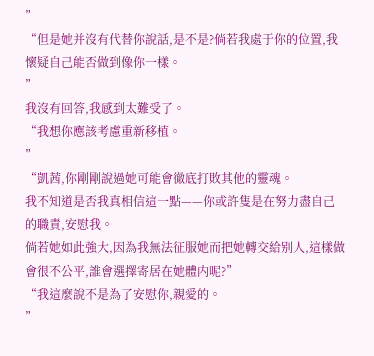”
“但是她并沒有代替你說話,是不是?倘若我處于你的位置,我懷疑自己能否做到像你一樣。
”
我沒有回答,我感到太難受了。
“我想你應該考慮重新移植。
”
“凱茜,你剛剛說過她可能會徹底打敗其他的靈魂。
我不知道是否我真相信這一點——你或許隻是在努力盡自己的職責,安慰我。
倘若她如此強大,因為我無法征服她而把她轉交給别人,這樣做會很不公平,誰會選擇寄居在她體内呢?”
“我這麼說不是為了安慰你,親愛的。
”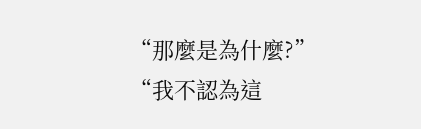“那麼是為什麼?”
“我不認為這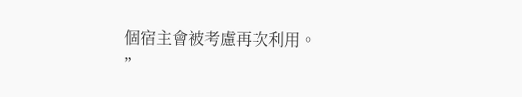個宿主會被考慮再次利用。
”